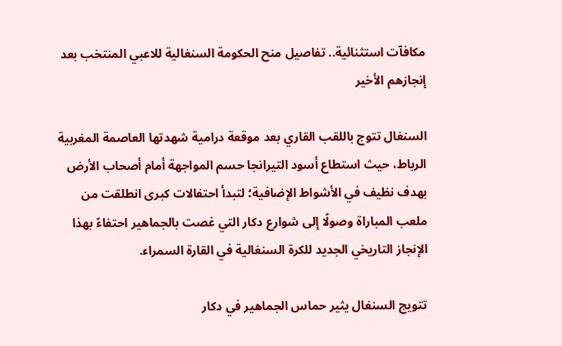مكافآت استثنائية.. تفاصيل منح الحكومة السنغالية للاعبي المنتخب بعد إنجازهم الأخير

السنغال تتوج باللقب القاري بعد موقعة درامية شهدتها العاصمة المغربية الرباط، حيث استطاع أسود التيرانجا حسم المواجهة أمام أصحاب الأرض بهدف نظيف في الأشواط الإضافية؛ لتبدأ احتفالات كبرى انطلقت من ملعب المباراة وصولًا إلى شوارع دكار التي غصت بالجماهير احتفاءً بهذا الإنجاز التاريخي الجديد للكرة السنغالية في القارة السمراء.

تتويج السنغال يثير حماس الجماهير في دكار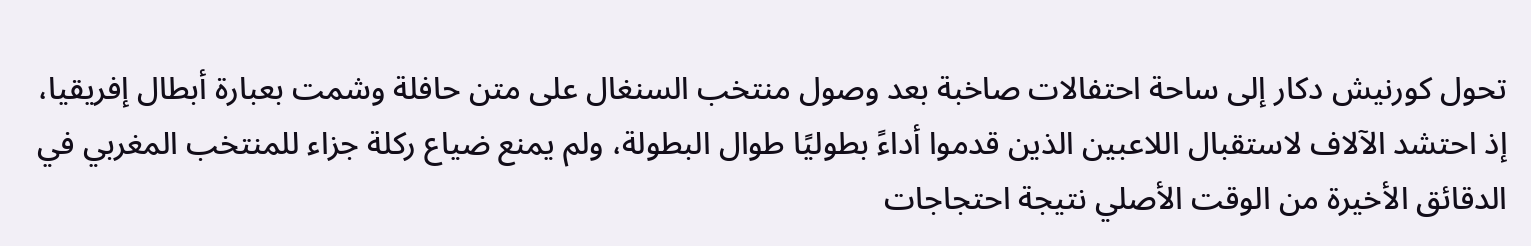تحول كورنيش دكار إلى ساحة احتفالات صاخبة بعد وصول منتخب السنغال على متن حافلة وشمت بعبارة أبطال إفريقيا، إذ احتشد الآلاف لاستقبال اللاعبين الذين قدموا أداءً بطوليًا طوال البطولة، ولم يمنع ضياع ركلة جزاء للمنتخب المغربي في الدقائق الأخيرة من الوقت الأصلي نتيجة احتجاجات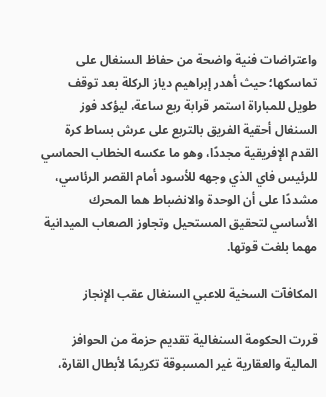واعتراضات فنية واضحة من حفاظ السنغال على تماسكها؛ حيث أهدر إبراهيم دياز الركلة بعد توقف طويل للمباراة استمر قرابة ربع ساعة، ليؤكد فوز السنغال أحقية الفريق بالتربع على عرش بساط كرة القدم الإفريقية مجددًا، وهو ما عكسه الخطاب الحماسي للرئيس فاي الذي وجهه للأسود أمام القصر الرئاسي، مشددًا على أن الوحدة والانضباط هما المحرك الأساسي لتحقيق المستحيل وتجاوز الصعاب الميدانية مهما بلغت قوتها.

المكافآت السخية للاعبي السنغال عقب الإنجاز

قررت الحكومة السنغالية تقديم حزمة من الحوافز المالية والعقارية غير المسبوقة تكريمًا لأبطال القارة،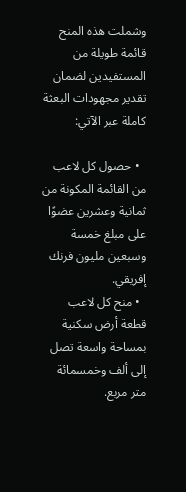وشملت هذه المنح قائمة طويلة من المستفيدين لضمان تقدير مجهودات البعثة كاملة عبر الآتي:

  • حصول كل لاعب من القائمة المكونة من ثمانية وعشرين عضوًا على مبلغ خمسة وسبعين مليون فرنك إفريقي.
  • منح كل لاعب قطعة أرض سكنية بمساحة واسعة تصل إلى ألف وخمسمائة متر مربع.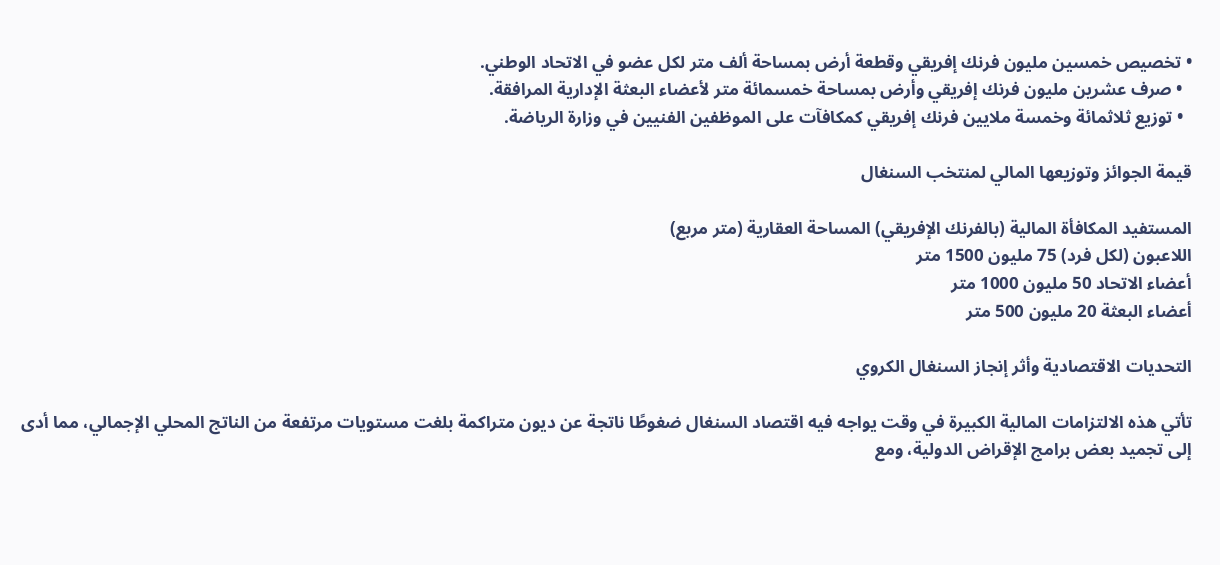• تخصيص خمسين مليون فرنك إفريقي وقطعة أرض بمساحة ألف متر لكل عضو في الاتحاد الوطني.
  • صرف عشرين مليون فرنك إفريقي وأرض بمساحة خمسمائة متر لأعضاء البعثة الإدارية المرافقة.
  • توزيع ثلاثمائة وخمسة ملايين فرنك إفريقي كمكافآت على الموظفين الفنيين في وزارة الرياضة.

قيمة الجوائز وتوزيعها المالي لمنتخب السنغال

المستفيد المكافأة المالية (بالفرنك الإفريقي) المساحة العقارية (متر مربع)
اللاعبون (لكل فرد) 75 مليون 1500 متر
أعضاء الاتحاد 50 مليون 1000 متر
أعضاء البعثة 20 مليون 500 متر

التحديات الاقتصادية وأثر إنجاز السنغال الكروي

تأتي هذه الالتزامات المالية الكبيرة في وقت يواجه فيه اقتصاد السنغال ضغوطًا ناتجة عن ديون متراكمة بلغت مستويات مرتفعة من الناتج المحلي الإجمالي، مما أدى إلى تجميد بعض برامج الإقراض الدولية، ومع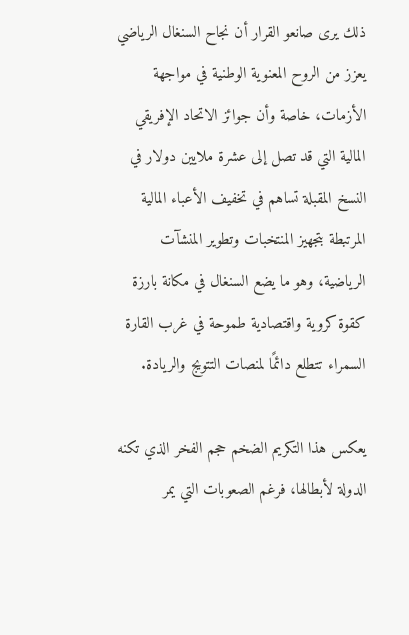ذلك يرى صانعو القرار أن نجاح السنغال الرياضي يعزز من الروح المعنوية الوطنية في مواجهة الأزمات، خاصة وأن جوائز الاتحاد الإفريقي المالية التي قد تصل إلى عشرة ملايين دولار في النسخ المقبلة تساهم في تخفيف الأعباء المالية المرتبطة بتجهيز المنتخبات وتطوير المنشآت الرياضية، وهو ما يضع السنغال في مكانة بارزة كقوة كروية واقتصادية طموحة في غرب القارة السمراء تتطلع دائمًا لمنصات التتويج والريادة.

يعكس هذا التكريم الضخم حجم الفخر الذي تكنه الدولة لأبطالها، فرغم الصعوبات التي يمر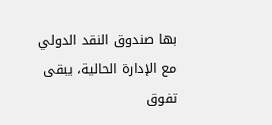بها صندوق النقد الدولي مع الإدارة الحالية، يبقى تفوق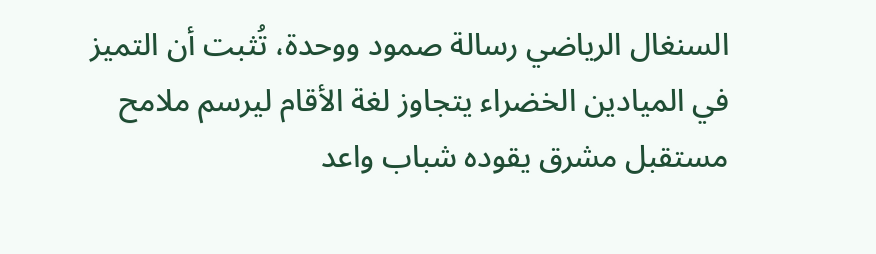السنغال الرياضي رسالة صمود ووحدة، تُثبت أن التميز في الميادين الخضراء يتجاوز لغة الأقام ليرسم ملامح مستقبل مشرق يقوده شباب واعد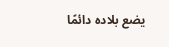يضع بلاده دائمًا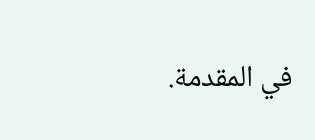في المقدمة.